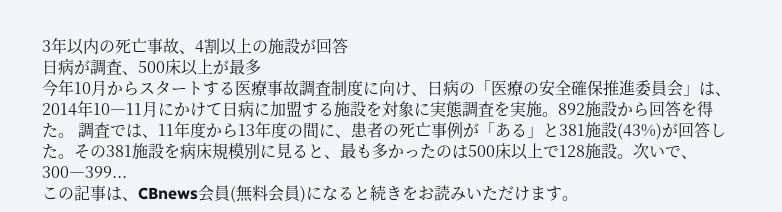3年以内の死亡事故、4割以上の施設が回答
日病が調査、500床以上が最多
今年10月からスタートする医療事故調査制度に向け、日病の「医療の安全確保推進委員会」は、2014年10―11月にかけて日病に加盟する施設を対象に実態調査を実施。892施設から回答を得た。 調査では、11年度から13年度の間に、患者の死亡事例が「ある」と381施設(43%)が回答した。その381施設を病床規模別に見ると、最も多かったのは500床以上で128施設。次いで、300―399...
この記事は、CBnews会員(無料会員)になると続きをお読みいただけます。